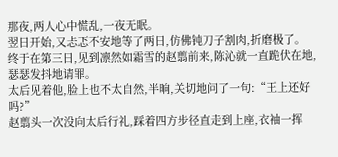那夜,两人心中慌乱,一夜无眠。
翌日开始,又忐忑不安地等了两日,仿佛钝刀子割肉,折磨极了。
终于在第三日,见到凛然如霜雪的赵翦前来,陈沁就一直跪伏在地,瑟瑟发抖地请罪。
太后见着他,脸上也不太自然,半晌,关切地问了一句:“王上还好吗?”
赵翦头一次没向太后行礼,踩着四方步径直走到上座,衣袖一挥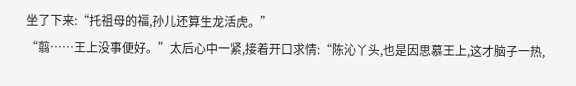坐了下来:“托祖母的福,孙儿还算生龙活虎。”
“翦……王上没事便好。”太后心中一紧,接着开口求情:“陈沁丫头,也是因思慕王上,这才脑子一热,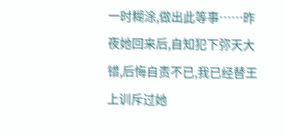一时糊涂,做出此等事……昨夜她回来后,自知犯下弥天大错,后悔自责不已,我已经替王上训斥过她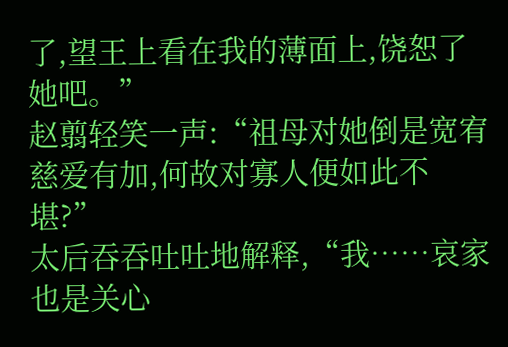了,望王上看在我的薄面上,饶恕了她吧。”
赵翦轻笑一声:“祖母对她倒是宽宥慈爱有加,何故对寡人便如此不堪?”
太后吞吞吐吐地解释,“我……哀家也是关心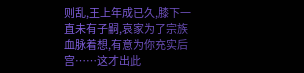则乱,王上年成已久,膝下一直未有子嗣,哀家为了宗族血脉着想,有意为你充实后宫……这才出此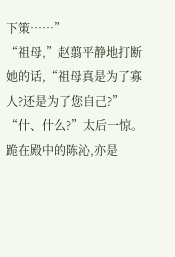下策……”
“祖母,”赵翦平静地打断她的话,“祖母真是为了寡人?还是为了您自己?”
“什、什么?”太后一惊。
跪在殿中的陈沁,亦是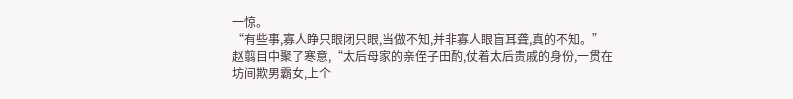一惊。
“有些事,寡人睁只眼闭只眼,当做不知,并非寡人眼盲耳聋,真的不知。”
赵翦目中聚了寒意,“太后母家的亲侄子田酌,仗着太后贵戚的身份,一贯在坊间欺男霸女,上个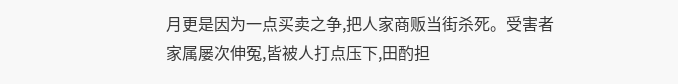月更是因为一点买卖之争,把人家商贩当街杀死。受害者家属屡次伸冤,皆被人打点压下,田酌担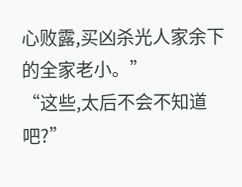心败露,买凶杀光人家余下的全家老小。”
“这些,太后不会不知道吧?”